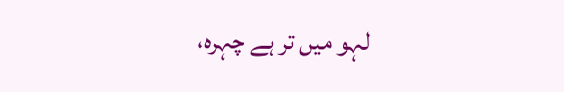لہو میں تر ہے چہرہ،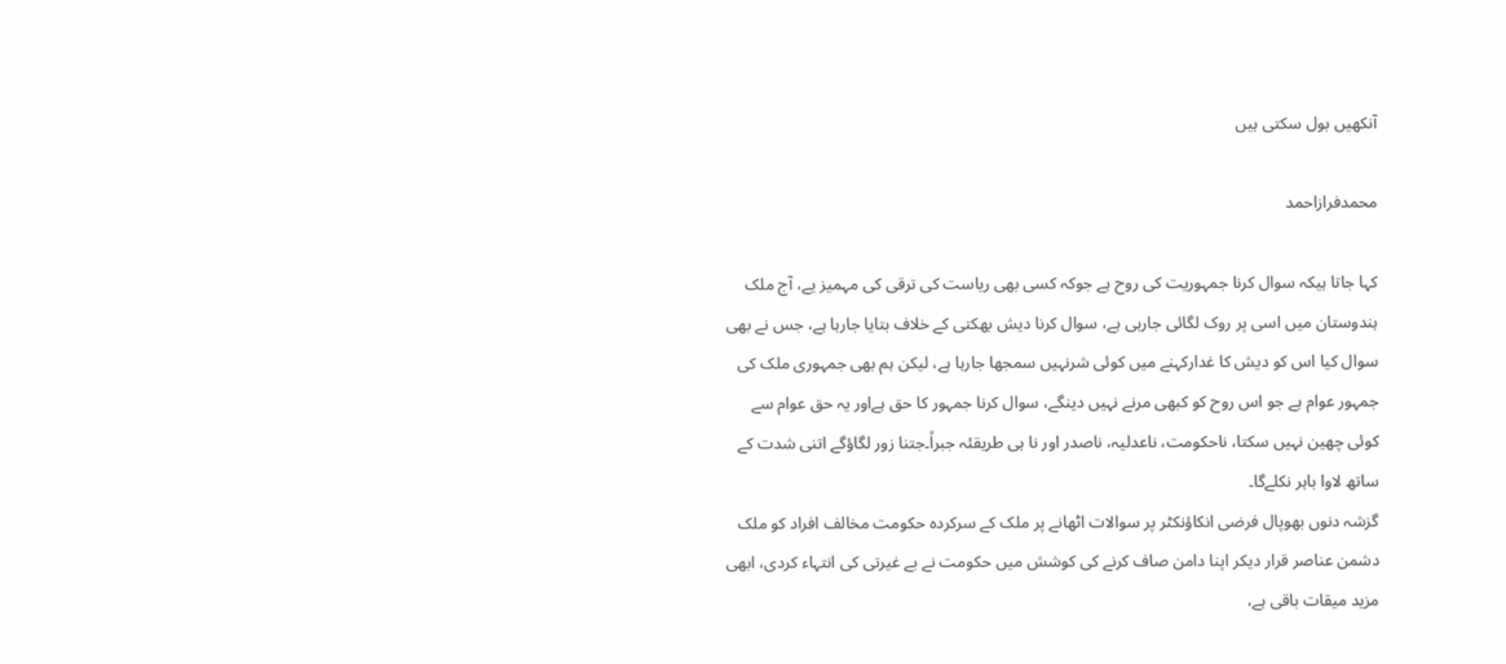آنکھیں بول سکتی ہیں

محمدفرازاحمد

کہا جاتا ہیکہ سوال کرنا جمہوریت کی روح ہے جوکہ کسی بھی ریاست کی ترقی کی مہمیز یے، آج ملک ہندوستان میں اسی پر روک لگائی جارہی ہے، سوال کرنا دیش بھکتی کے خلاف بتایا جارہا ہے، جس نے بھی سوال کیا اس کو دیش کا غدارکہنے میں کوئی شرنہیں سمجھا جارہا ہے، لیکن ہم بھی جمہوری ملک کی جمہور عوام ہے جو اس روح کو کبھی مرنے نہیں دینگے، سوال کرنا جمہور کا حق ہےاور یہ حق عوام سے کوئی چھین نہیں سکتا، ناحکومت، ناعدلیہ، ناصدر اور نا ہی طریقئہ جبراً۔جتنا زور لگاؤگے اتنی شدت کے ساتھ لاوا باہر نکلےگا۔
گزشہ دنوں بھوپال فرضی انکاؤنکٹر پر سوالات اٹھانے پر ملک کے سرکردہ حکومت مخالف افراد کو ملک دشمن عناصر قرار دیکر اپنا دامن صاف کرنے کی کوشش میں حکومت نے بے غیرتی کی انتہاء کردی، ابھی مزید میقات باقی ہے،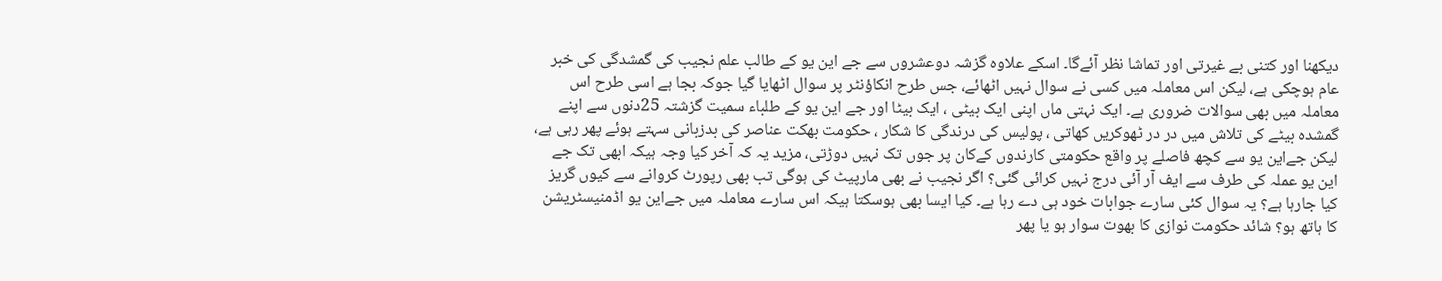دیکھنا اور کتنی بے غیرتی اور تماشا نظر آئےگا۔ اسکے علاوہ گزشہ دوعشروں سے جے این یو کے طالب علم نجیب کی گمشدگی کی خبر عام ہوچکی ہے، لیکن اس معاملہ میں کسی نے سوال نہیں اٹھائے، جس طرح انکاؤنٹر پر سوال اٹھایا گیا جوکہ بجا ہے اسی طرح اس معاملہ میں بھی سوالات ضروری ہے۔ ایک نہتی ماں اپنی ایک بیٹی ، ایک بیٹا اور جے این یو کے طلباء سمیت گزشتہ 25دنوں سے اپنے گمشدہ بیٹے کی تلاش میں در در ٹھوکریں کھاتی ، پولیس کی درندگی کا شکار ، حکومت بھکت عناصر کی بدزبانی سہتے ہوئے پھر رہی ہے، لیکن جےاین یو سے کچھ فاصلے پر واقع حکومتی کارندوں کےکان پر جوں تک نہیں دوڑتی، مزید یہ کہ آخر کیا وجہ ہیکہ ابھی تک جے این یو عملہ کی طرف سے ایف آر آئی درج نہیں کرائی گئی؟ اگر نجیب نے بھی مارپیٹ کی ہوگی تب بھی رپورٹ کروانے سے کیوں گریز کیا جارہا ہے؟ یہ سوال کئی سارے جوابات خود ہی دے رہا ہے۔ کیا ایسا بھی ہوسکتا ہیکہ اس سارے معاملہ میں جےاین یو اڈمنیسٹریشن کا ہاتھ ہو؟ شائد حکومت نوازی کا بھوت سوار ہو یا پھر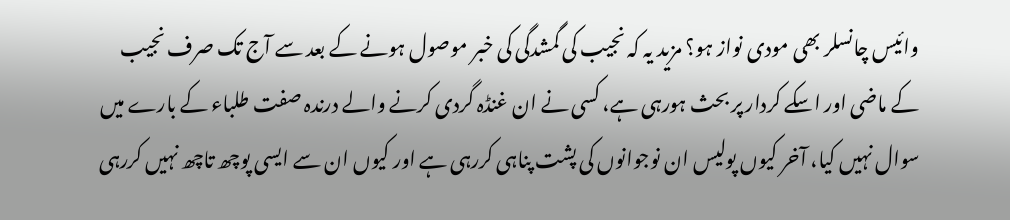وائیس چانسلر بھی مودی نواز ہو؟ مزید یہ کہ نجیب کی گمشدگی کی خبر موصول ہونے کے بعد سے آج تک صرف نجیب کے ماضی اور اسکے کردار پر بحث ہورہی ہے، کسی نے ان غنڈہ گردی کرنے والے درندہ صفت طلباء کے بارے میں سوال نہیں کیا، آخر کیوں پولیس ان نوجوانوں کی پشت پناہی کررہی ہے اور کیوں ان سے ایسی پوچھ تاچھ نہیں کررہی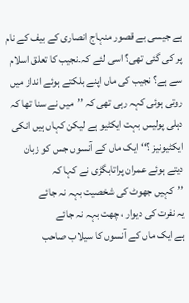ہے جیسی بے قصور منہاج انصاری کے بیف کے نام پر کی گئی تھی؟ اسی لئے کہ۔نجیب کا تعلق اسلام سے ہے؟ نجیب کی ماں اپنے بلکتے ہوئے انداز میں روتی ہوئی کہہ رہی تھی کہ ’’میں نے سنا تھا کہ دہلی پولیس بہت ایکٹیو ہے لیکن کہاں ہیں انکی ایکٹیونیز ؟‘‘ ایک ماں کے آنسوں جس کو زبان دیتے ہوئے عمران پراتابگڑی نے کہا کہ
’’کہیں جھوٹ کی شخصیت بہہ نہ جائے
یہ نفرت کی دیوار ، چھت بہہ نہ جائے
ہے ایک ماں کے آنسوں کا سیلاب صاحب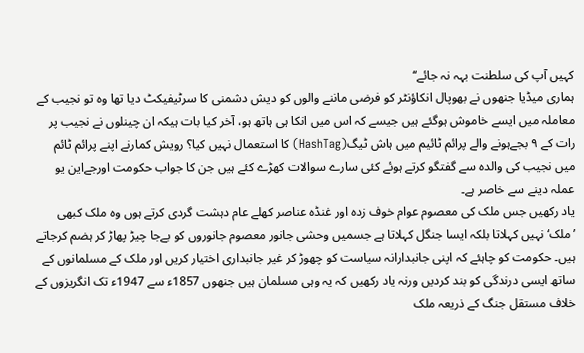کہیں آپ کی سلطنت بہہ نہ جائے‘‘
ہماری میڈیا جنھوں نے بھوپال انکاؤنٹر کو فرضی ماننے والوں کو دیش دشمنی کا سرٹیفیکٹ دیا تھا وہ تو نجیب کے معاملہ میں ایسے خاموش ہوگئے ہیں جیسے کہ اس میں انکا ہی ہاتھ ہو، آخر کیا بات ہیکہ ان چینلوں نے نجیب پر رات کے ۹ بجےہونے والے پرائم ٹائیم میں ہاش ٹیگ(HashTag) کا استعمال نہیں کیا؟ رویش کمارنے اپنے پرائم ٹائم میں نجیب کی والدہ سے گفتگو کرتے ہوئے کئی سارے سوالات کھڑے کئے ہیں جن کا جواب حکومت اورجےاین یو عملہ دینے سے خاصر ہے۔
یاد رکھیں جس ملک کی معصوم عوام خوف زدہ اور غنڈہ عناصر کھلے عام دہشت گردی کرتے ہوں وہ ملک کبھی ’ملک‘ نہیں کہلاتا بلکہ ایسا جنگل کہلاتا ہے جسمیں وحشی جانور معصوم جانوروں کو بےجا چیڑ پھاڑ کر ہضم کرجاتے ہیں۔ حکومت کو چاہئے کہ اپنی جانبدارانہ سیاست کو چھوڑ کر غیر جانبداری اختیار کریں اور ملک کے مسلمانوں کے ساتھ ایسی درندگی کو بند کردیں ورنہ یاد رکھیں کہ یہ وہی مسلمان ہیں جنھوں 1857ء سے 1947ء تک انگریزوں کے خلاف مستقل جنگ کے ذریعہ ملک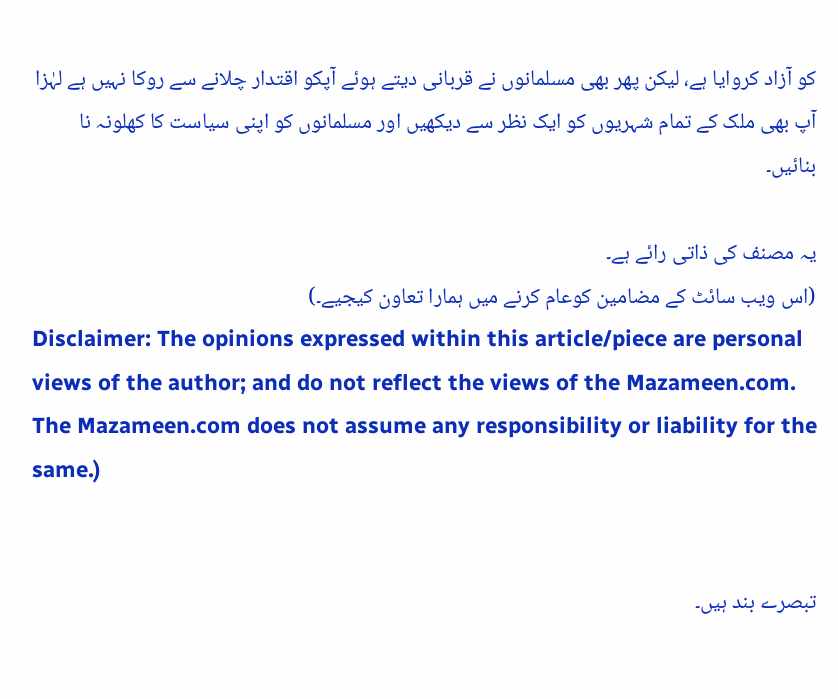کو آزاد کروایا ہے، لیکن پھر بھی مسلمانوں نے قربانی دیتے ہوئے آپکو اقتدار چلانے سے روکا نہیں ہے لہٰزا آپ بھی ملک کے تمام شہریوں کو ایک نظر سے دیکھیں اور مسلمانوں کو اپنی سیاست کا کھلونہ نا بنائیں۔

یہ مصنف کی ذاتی رائے ہے۔
(اس ویب سائٹ کے مضامین کوعام کرنے میں ہمارا تعاون کیجیے۔)
Disclaimer: The opinions expressed within this article/piece are personal views of the author; and do not reflect the views of the Mazameen.com. The Mazameen.com does not assume any responsibility or liability for the same.)


تبصرے بند ہیں۔